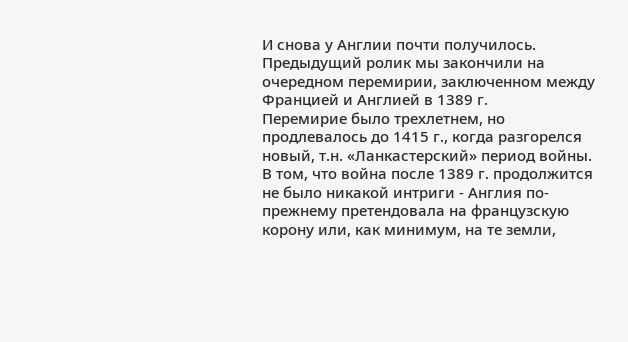И снова у Англии почти получилось.
Предыдущий ролик мы закончили на очередном перемирии, заключенном между Францией и Англией в 1389 г.
Перемирие было трехлетнем, но продлевалось до 1415 г., когда разгорелся новый, т.н. «Ланкастерский» период войны.
В том, что война после 1389 г. продолжится не было никакой интриги - Англия по-прежнему претендовала на французскую корону или, как минимум, на те земли,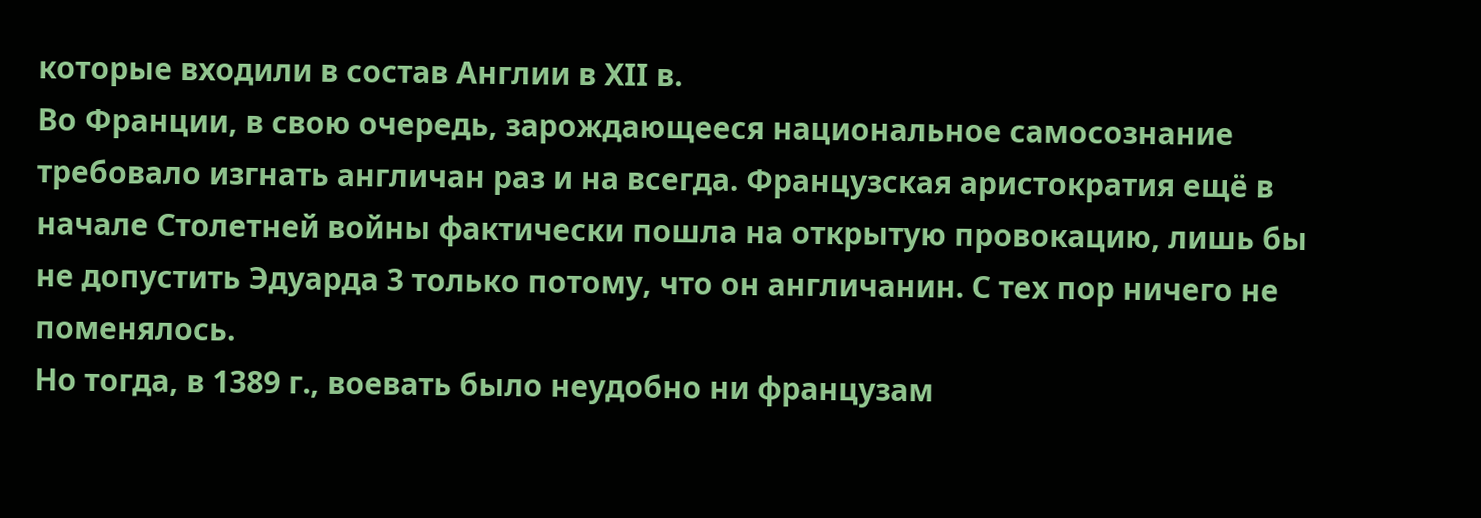которые входили в состав Англии в XII в.
Во Франции, в свою очередь, зарождающееся национальное самосознание требовало изгнать англичан раз и на всегда. Французская аристократия ещё в начале Столетней войны фактически пошла на открытую провокацию, лишь бы не допустить Эдуарда 3 только потому, что он англичанин. С тех пор ничего не поменялось.
Но тогда, в 1389 г., воевать было неудобно ни французам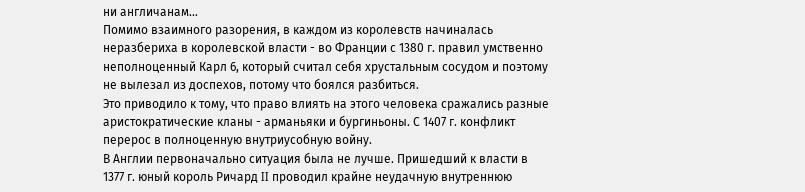ни англичанам…
Помимо взаимного разорения, в каждом из королевств начиналась неразбериха в королевской власти - во Франции с 1380 г. правил умственно неполноценный Карл 6, который считал себя хрустальным сосудом и поэтому не вылезал из доспехов, потому что боялся разбиться.
Это приводило к тому, что право влиять на этого человека сражались разные аристократические кланы - арманьяки и бургиньоны. С 1407 г. конфликт перерос в полноценную внутриусобную войну.
В Англии первоначально ситуация была не лучше. Пришедший к власти в 1377 г. юный король Ричард II проводил крайне неудачную внутреннюю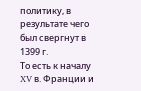политику, в результате чего был свергнут в 1399 г.
То есть к началу XV в. Франции и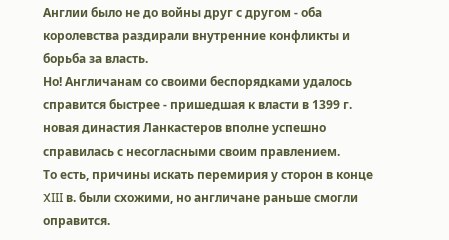Англии было не до войны друг с другом - оба королевства раздирали внутренние конфликты и борьба за власть.
Но! Англичанам со своими беспорядками удалось справится быстрее - пришедшая к власти в 1399 г. новая династия Ланкастеров вполне успешно справилась с несогласными своим правлением.
То есть, причины искать перемирия у сторон в конце XIII в. были схожими, но англичане раньше смогли оправится.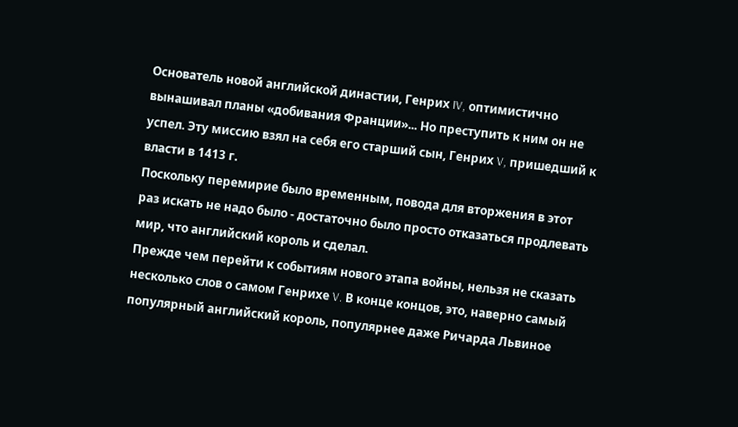Основатель новой английской династии, Генрих IV, оптимистично вынашивал планы «добивания Франции»... Но преступить к ним он не успел. Эту миссию взял на себя его старший сын, Генрих V, пришедший к власти в 1413 г.
Поскольку перемирие было временным, повода для вторжения в этот раз искать не надо было - достаточно было просто отказаться продлевать мир, что английский король и сделал.
Прежде чем перейти к событиям нового этапа войны, нельзя не сказать несколько слов о самом Генрихе V. В конце концов, это, наверно самый популярный английский король, популярнее даже Ричарда Львиное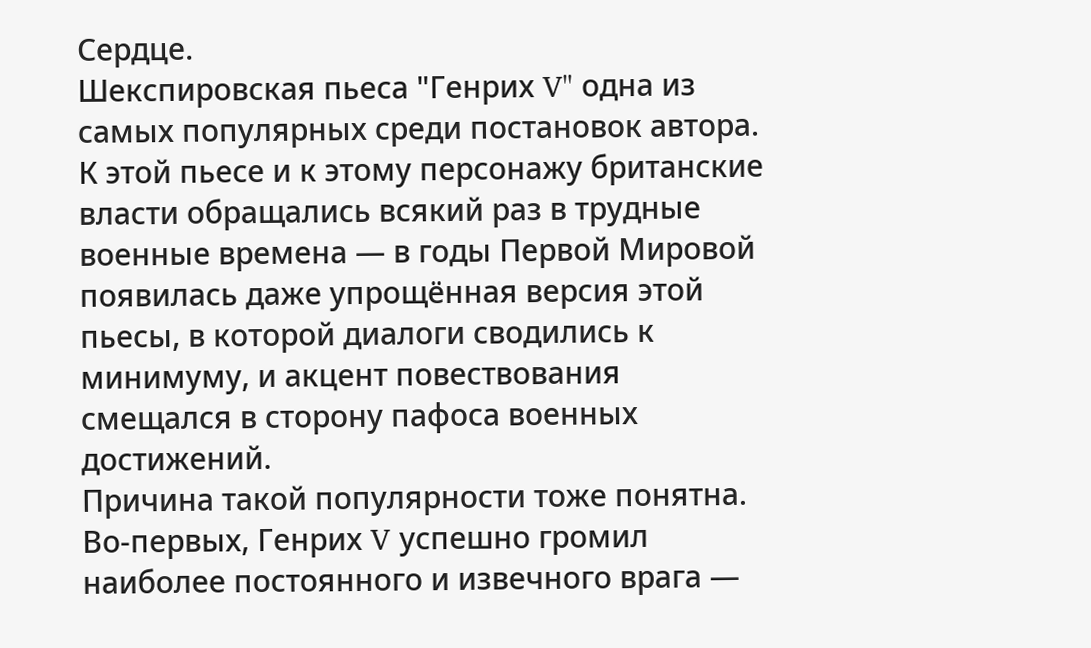Сердце.
Шекспировская пьеса "Генрих V" одна из самых популярных среди постановок автора. К этой пьесе и к этому персонажу британские власти обращались всякий раз в трудные военные времена — в годы Первой Мировой появилась даже упрощённая версия этой пьесы, в которой диалоги сводились к минимуму, и акцент повествования смещался в сторону пафоса военных достижений.
Причина такой популярности тоже понятна. Во-первых, Генрих V успешно громил наиболее постоянного и извечного врага —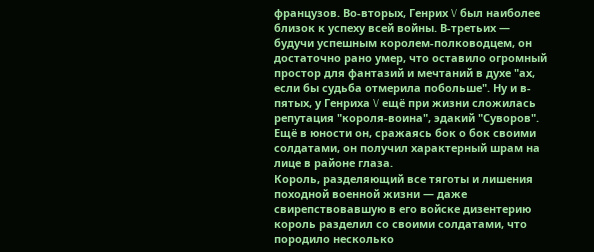французов. Во-вторых, Генрих V был наиболее близок к успеху всей войны. В-третьих — будучи успешным королем-полководцем, он достаточно рано умер, что оставило огромный простор для фантазий и мечтаний в духе "ах, если бы судьба отмерила побольше". Ну и в-пятых, у Генриха V ещё при жизни сложилась репутация "короля-воина", эдакий "Суворов". Ещё в юности он, сражаясь бок о бок своими солдатами, он получил характерный шрам на лице в районе глаза.
Король, разделяющий все тяготы и лишения походной военной жизни — даже свирепствовавшую в его войске дизентерию король разделил со своими солдатами, что породило несколько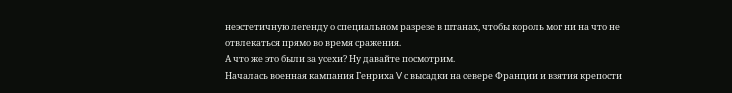неэстетичную легенду о специальном разрезе в штанах, чтобы король мог ни на что не отвлекаться прямо во время сражения.
А что же это были за усехи? Ну давайте посмотрим.
Началась военная кампания Генриха V с высадки на севере Франции и взятия крепости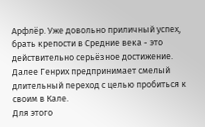Арфлёр. Уже довольно приличный успех, брать крепости в Средние века - это действительно серьёзное достижение. Далее Генрих предпринимает смелый длительный переход с целью пробиться к своим в Кале.
Для этого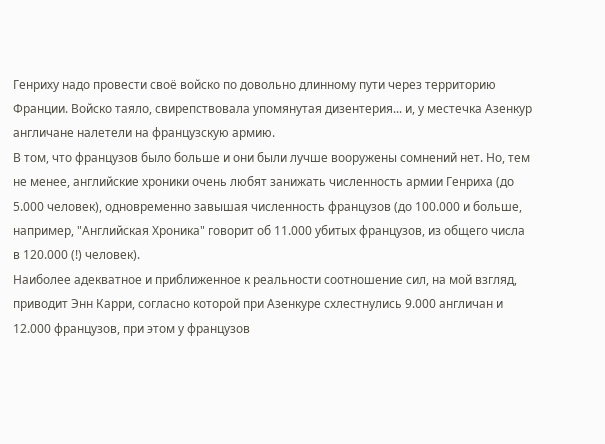Генриху надо провести своё войско по довольно длинному пути через территорию Франции. Войско таяло, свирепствовала упомянутая дизентерия... и, у местечка Азенкур англичане налетели на французскую армию.
В том, что французов было больше и они были лучше вооружены сомнений нет. Но, тем не менее, английские хроники очень любят занижать численность армии Генриха (до 5.000 человек), одновременно завышая численность французов (до 100.000 и больше, например, "Английская Хроника" говорит об 11.000 убитых французов, из общего числа в 120.000 (!) человек).
Наиболее адекватное и приближенное к реальности соотношение сил, на мой взгляд, приводит Энн Карри, согласно которой при Азенкуре схлестнулись 9.000 англичан и 12.000 французов, при этом у французов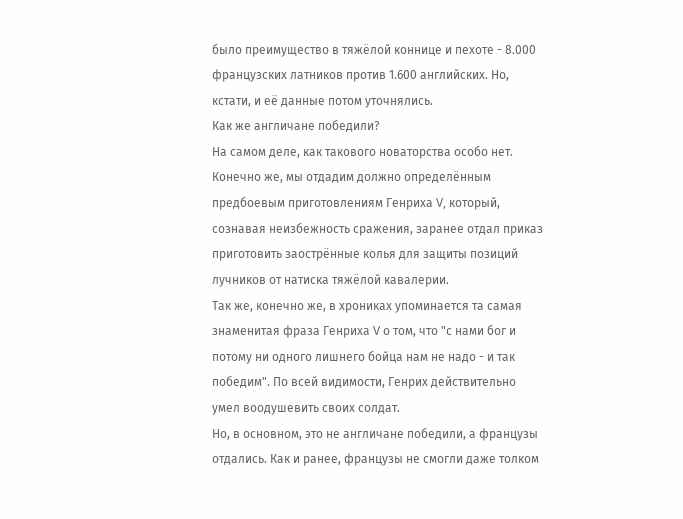было преимущество в тяжёлой коннице и пехоте - 8.000 французских латников против 1.600 английских. Но, кстати, и её данные потом уточнялись.
Как же англичане победили?
На самом деле, как такового новаторства особо нет. Конечно же, мы отдадим должно определённым предбоевым приготовлениям Генриха V, который, сознавая неизбежность сражения, заранее отдал приказ приготовить заострённые колья для защиты позиций лучников от натиска тяжёлой кавалерии.
Так же, конечно же, в хрониках упоминается та самая знаменитая фраза Генриха V о том, что "с нами бог и потому ни одного лишнего бойца нам не надо - и так победим". По всей видимости, Генрих действительно умел воодушевить своих солдат.
Но, в основном, это не англичане победили, а французы отдались. Как и ранее, французы не смогли даже толком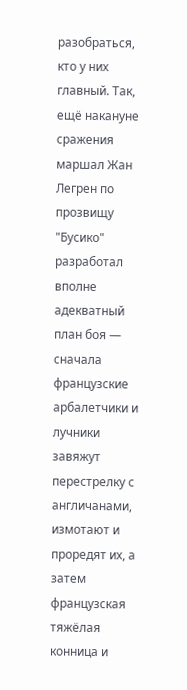разобраться, кто у них главный. Так, ещё накануне сражения маршал Жан Легрен по прозвищу "Бусико" разработал вполне адекватный план боя — сначала французские арбалетчики и лучники завяжут перестрелку с англичанами, измотают и проредят их, а затем французская тяжёлая конница и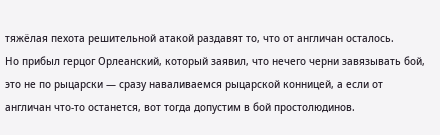тяжёлая пехота решительной атакой раздавят то, что от англичан осталось.
Но прибыл герцог Орлеанский, который заявил, что нечего черни завязывать бой, это не по рыцарски — сразу наваливаемся рыцарской конницей, а если от англичан что-то останется, вот тогда допустим в бой простолюдинов.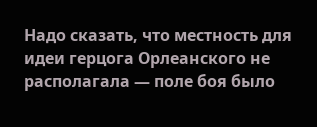Надо сказать, что местность для идеи герцога Орлеанского не располагала — поле боя было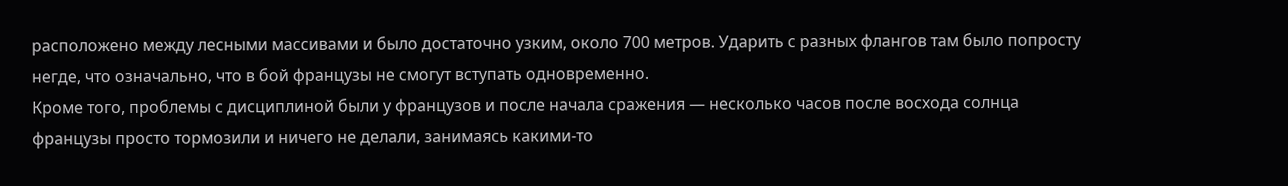расположено между лесными массивами и было достаточно узким, около 700 метров. Ударить с разных флангов там было попросту негде, что означально, что в бой французы не смогут вступать одновременно.
Кроме того, проблемы с дисциплиной были у французов и после начала сражения — несколько часов после восхода солнца французы просто тормозили и ничего не делали, занимаясь какими-то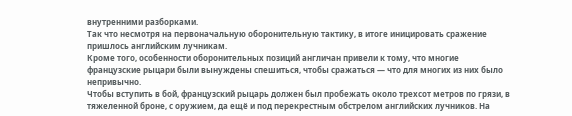внутренними разборками.
Так что несмотря на первоначальную оборонительную тактику, в итоге иницировать сражение пришлось английским лучникам.
Кроме того, особенности оборонительных позиций англичан привели к тому, что многие французские рыцари были вынуждены спешиться, чтобы сражаться — что для многих из них было непривычно.
Чтобы вступить в бой, французский рыцарь должен был пробежать около трехсот метров по грязи, в тяжеленной броне, с оружием, да ещё и под перекрестным обстрелом английских лучников. На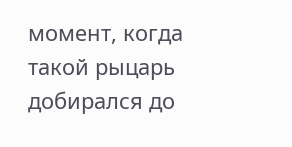момент, когда такой рыцарь добирался до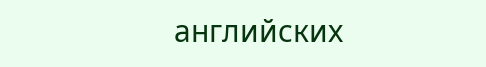английских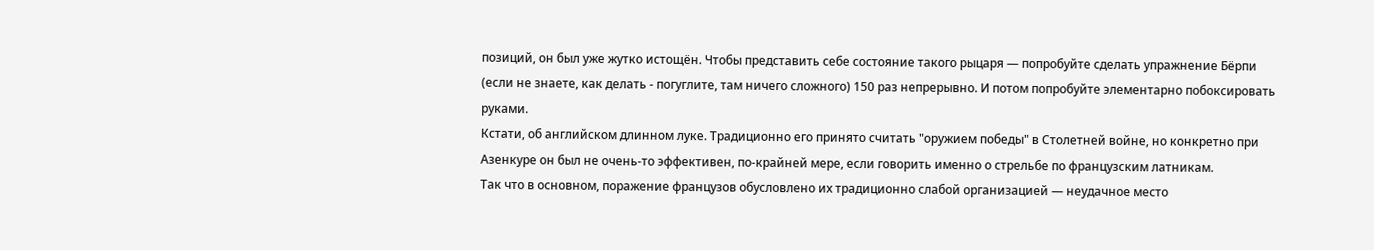позиций, он был уже жутко истощён. Чтобы представить себе состояние такого рыцаря — попробуйте сделать упражнение Бёрпи (если не знаете, как делать - погуглите, там ничего сложного) 150 раз непрерывно. И потом попробуйте элементарно побоксировать руками.
Кстати, об английском длинном луке. Традиционно его принято считать "оружием победы" в Столетней войне, но конкретно при Азенкуре он был не очень-то эффективен, по-крайней мере, если говорить именно о стрельбе по французским латникам.
Так что в основном, поражение французов обусловлено их традиционно слабой организацией — неудачное место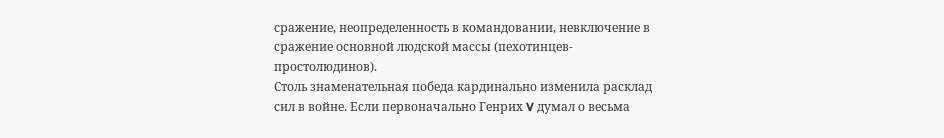сражение, неопределенность в командовании, невключение в сражение основной людской массы (пехотинцев-простолюдинов).
Столь знаменательная победа кардинально изменила расклад сил в войне. Если первоначально Генрих V думал о весьма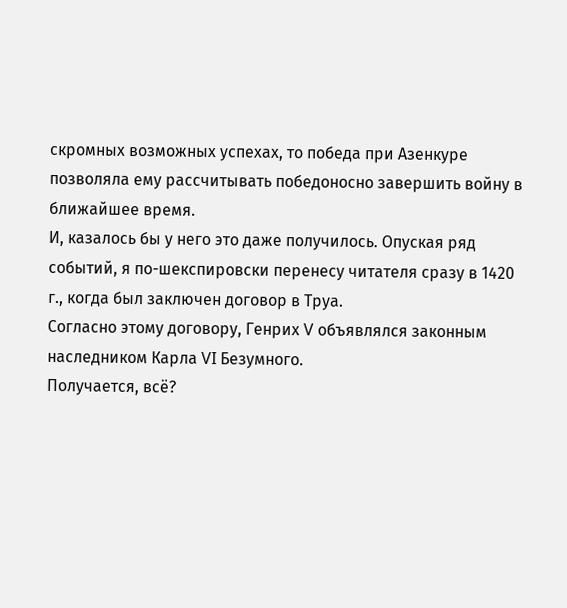скромных возможных успехах, то победа при Азенкуре позволяла ему рассчитывать победоносно завершить войну в ближайшее время.
И, казалось бы у него это даже получилось. Опуская ряд событий, я по-шекспировски перенесу читателя сразу в 1420 г., когда был заключен договор в Труа.
Согласно этому договору, Генрих V объявлялся законным наследником Карла VI Безумного.
Получается, всё?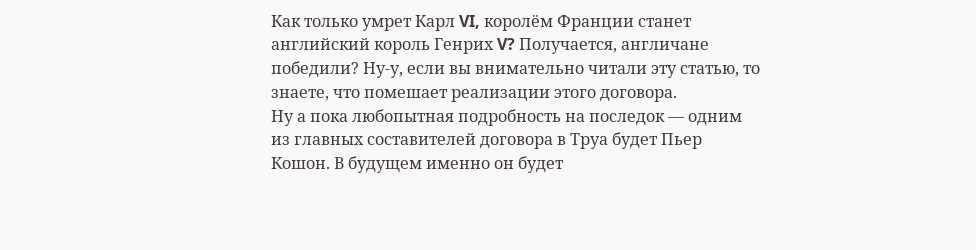Как только умрет Карл VI, королём Франции станет английский король Генрих V? Получается, англичане победили? Ну-у, если вы внимательно читали эту статью, то знаете, что помешает реализации этого договора.
Ну а пока любопытная подробность на последок — одним из главных составителей договора в Труа будет Пьер Кошон. В будущем именно он будет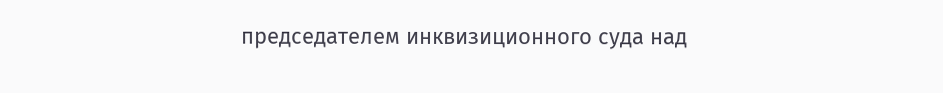председателем инквизиционного суда над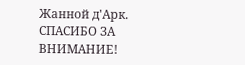Жанной д'Арк.
СПАСИБО ЗА ВНИМАНИЕ!